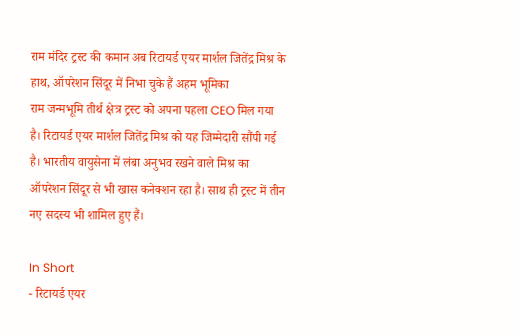राम मंदिर ट्रस्ट की कमान अब रिटायर्ड एयर मार्शल जितेंद्र मिश्र के हाथ, ऑपरेशन सिंदूर में निभा चुके हैं अहम भूमिका
राम जन्मभूमि तीर्थ क्षेत्र ट्रस्ट को अपना पहला CEO मिल गया है। रिटायर्ड एयर मार्शल जितेंद्र मिश्र को यह जिम्मेदारी सौंपी गई है। भारतीय वायुसेना में लंबा अनुभव रखने वाले मिश्र का ऑपरेशन सिंदूर से भी खास कनेक्शन रहा है। साथ ही ट्रस्ट में तीन नए सदस्य भी शामिल हुए हैं।

In Short
- रिटायर्ड एयर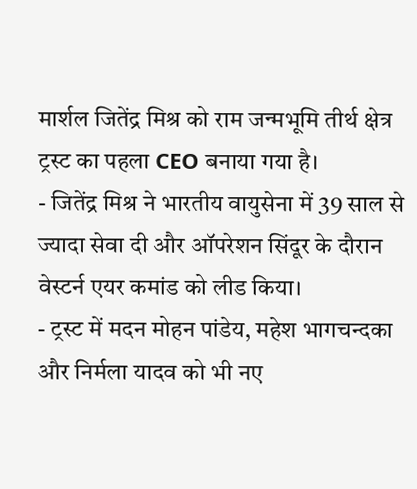मार्शल जितेंद्र मिश्र को राम जन्मभूमि तीर्थ क्षेत्र ट्रस्ट का पहला CEO बनाया गया है।
- जितेंद्र मिश्र ने भारतीय वायुसेना में 39 साल से ज्यादा सेवा दी और ऑपरेशन सिंदूर के दौरान वेस्टर्न एयर कमांड को लीड किया।
- ट्रस्ट में मदन मोहन पांडेय, महेश भागचन्दका और निर्मला यादव को भी नए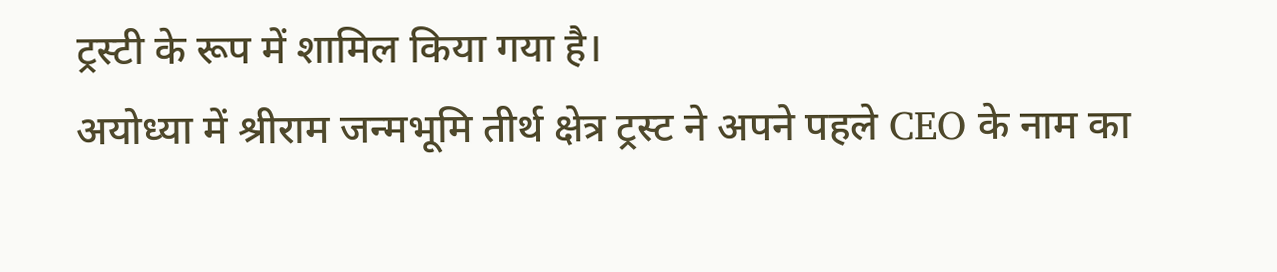ट्रस्टी के रूप में शामिल किया गया है।
अयोध्या में श्रीराम जन्मभूमि तीर्थ क्षेत्र ट्रस्ट ने अपने पहले CEO के नाम का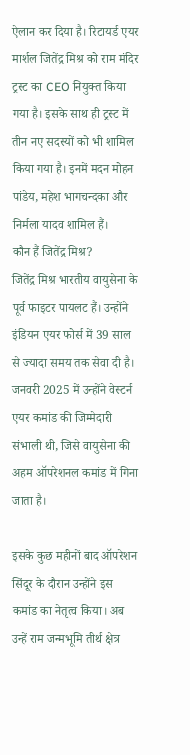ऐलान कर दिया है। रिटायर्ड एयर मार्शल जितेंद्र मिश्र को राम मंदिर ट्रस्ट का CEO नियुक्त किया गया है। इसके साथ ही ट्रस्ट में तीन नए सदस्यों को भी शामिल किया गया है। इनमें मदन मोहन पांडेय, महेश भागचन्दका और निर्मला यादव शामिल हैं।
कौन हैं जितेंद्र मिश्र?
जितेंद्र मिश्र भारतीय वायुसेना के पूर्व फाइटर पायलट हैं। उन्होंने इंडियन एयर फोर्स में 39 साल से ज्यादा समय तक सेवा दी है। जनवरी 2025 में उन्होंने वेस्टर्न एयर कमांड की जिम्मेदारी संभाली थी, जिसे वायुसेना की अहम ऑपरेशनल कमांड में गिना जाता है।

इसके कुछ महीनों बाद ऑपरेशन सिंदूर के दौरान उन्होंने इस कमांड का नेतृत्व किया। अब उन्हें राम जन्मभूमि तीर्थ क्षेत्र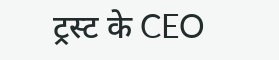ट्रस्ट के CEO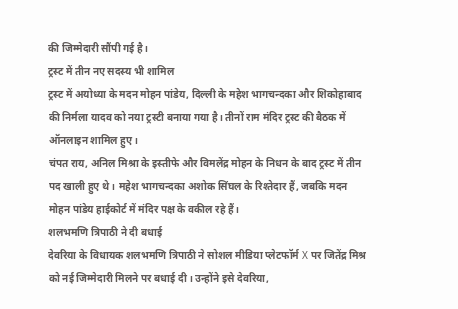की जिम्मेदारी सौंपी गई है।
ट्रस्ट में तीन नए सदस्य भी शामिल
ट्रस्ट में अयोध्या के मदन मोहन पांडेय, दिल्ली के महेश भागचन्दका और शिकोहाबाद की निर्मला यादव को नया ट्रस्टी बनाया गया है। तीनों राम मंदिर ट्रस्ट की बैठक में ऑनलाइन शामिल हुए।
चंपत राय, अनिल मिश्रा के इस्तीफे और विमलेंद्र मोहन के निधन के बाद ट्रस्ट में तीन पद खाली हुए थे। महेश भागचन्दका अशोक सिंघल के रिश्तेदार हैं, जबकि मदन मोहन पांडेय हाईकोर्ट में मंदिर पक्ष के वकील रहे हैं।
शलभमणि त्रिपाठी ने दी बधाई
देवरिया के विधायक शलभमणि त्रिपाठी ने सोशल मीडिया प्लेटफॉर्म X पर जितेंद्र मिश्र को नई जिम्मेदारी मिलने पर बधाई दी। उन्होंने इसे देवरिया,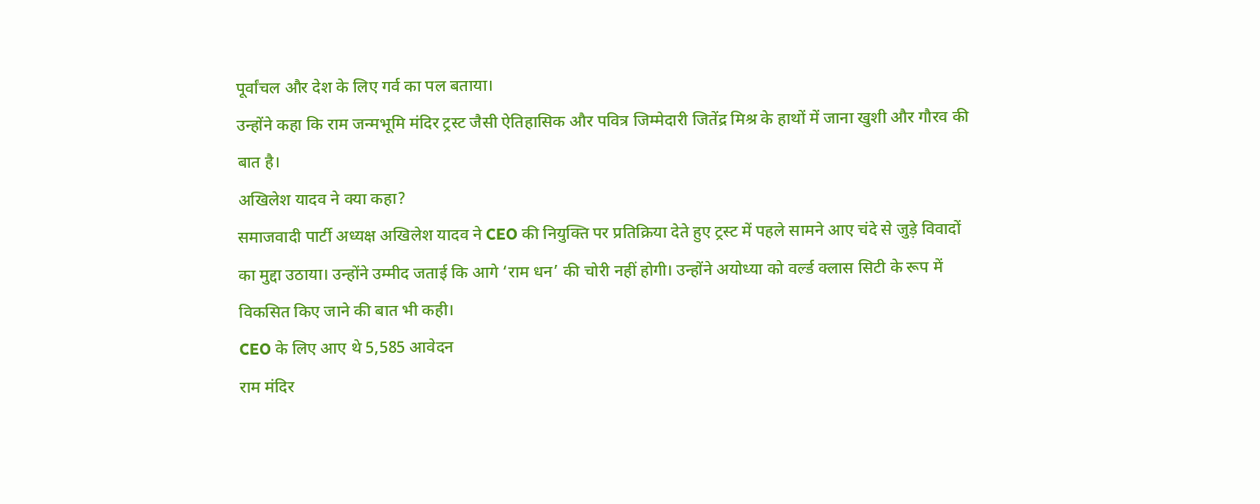पूर्वांचल और देश के लिए गर्व का पल बताया।
उन्होंने कहा कि राम जन्मभूमि मंदिर ट्रस्ट जैसी ऐतिहासिक और पवित्र जिम्मेदारी जितेंद्र मिश्र के हाथों में जाना खुशी और गौरव की बात है।
अखिलेश यादव ने क्या कहा?
समाजवादी पार्टी अध्यक्ष अखिलेश यादव ने CEO की नियुक्ति पर प्रतिक्रिया देते हुए ट्रस्ट में पहले सामने आए चंदे से जुड़े विवादों का मुद्दा उठाया। उन्होंने उम्मीद जताई कि आगे ‘राम धन’ की चोरी नहीं होगी। उन्होंने अयोध्या को वर्ल्ड क्लास सिटी के रूप में विकसित किए जाने की बात भी कही।
CEO के लिए आए थे 5,585 आवेदन
राम मंदिर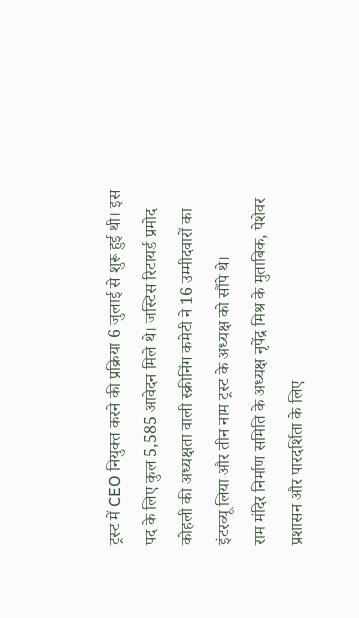ट्रस्ट में CEO नियुक्त करने की प्रक्रिया 6 जुलाई से शुरू हुई थी। इस पद के लिए कुल 5,585 आवेदन मिले थे। जस्टिस रिटायर्ड प्रमोद कोहली की अध्यक्षता वाली स्क्रीनिंग कमेटी ने 16 उम्मीदवारों का इंटरव्यू लिया और तीन नाम ट्रस्ट के अध्यक्ष को सौंपे थे।
राम मंदिर निर्माण समिति के अध्यक्ष नृपेंद्र मिश्र के मुताबिक, पेशेवर प्रशासन और पारदर्शिता के लिए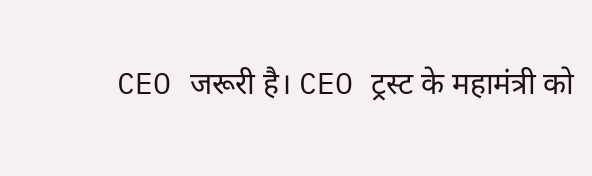CEO जरूरी है। CEO ट्रस्ट के महामंत्री को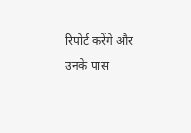रिपोर्ट करेंगे और उनके पास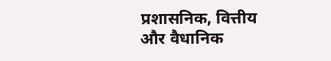प्रशासनिक, वित्तीय और वैधानिक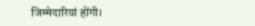जिम्मेदारियां होंगी।